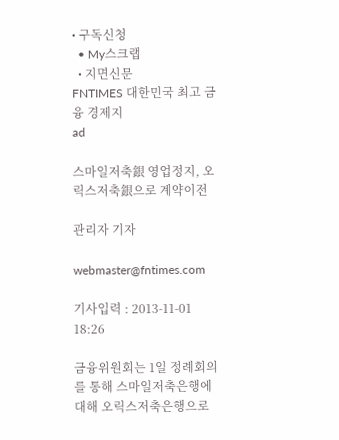• 구독신청
  • My스크랩
  • 지면신문
FNTIMES 대한민국 최고 금융 경제지
ad

스마일저축銀 영업정지, 오릭스저축銀으로 계약이전

관리자 기자

webmaster@fntimes.com

기사입력 : 2013-11-01 18:26

금융위원회는 1일 정례회의를 통해 스마일저축은행에 대해 오릭스저축은행으로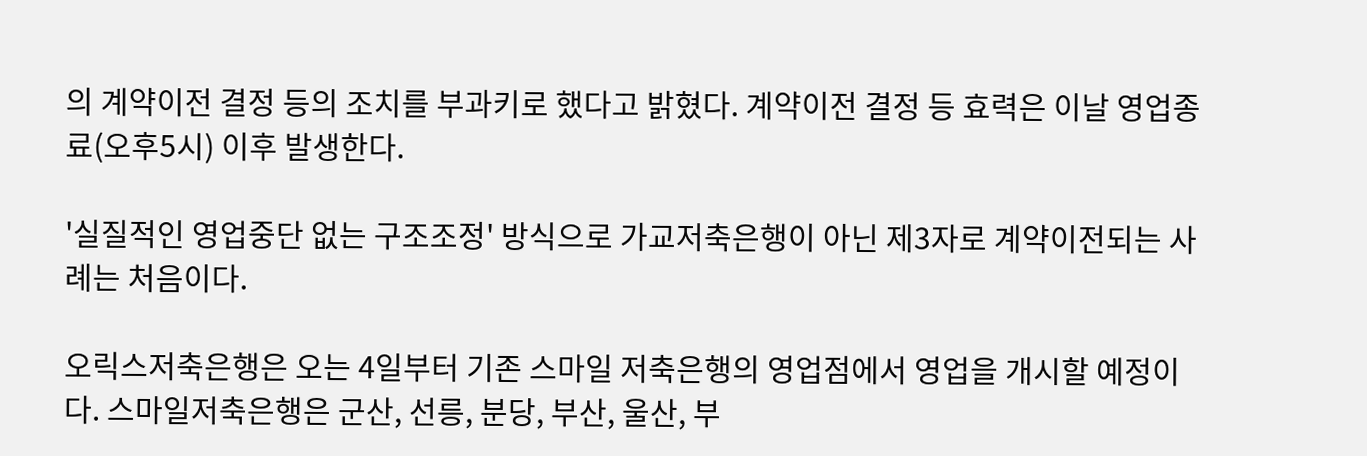의 계약이전 결정 등의 조치를 부과키로 했다고 밝혔다. 계약이전 결정 등 효력은 이날 영업종료(오후5시) 이후 발생한다.

'실질적인 영업중단 없는 구조조정' 방식으로 가교저축은행이 아닌 제3자로 계약이전되는 사례는 처음이다.

오릭스저축은행은 오는 4일부터 기존 스마일 저축은행의 영업점에서 영업을 개시할 예정이다. 스마일저축은행은 군산, 선릉, 분당, 부산, 울산, 부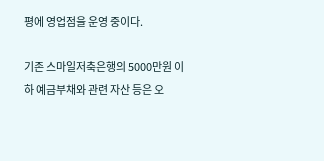평에 영업점을 운영 중이다.

기존 스마일저축은행의 5000만원 이하 예금부채와 관련 자산 등은 오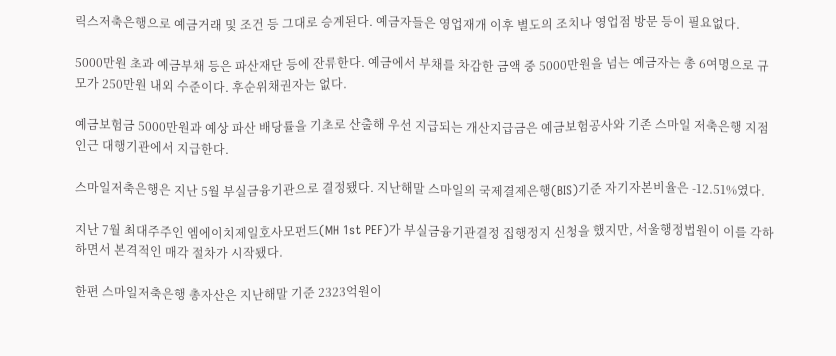릭스저축은행으로 예금거래 및 조건 등 그대로 승계된다. 예금자들은 영업재개 이후 별도의 조치나 영업점 방문 등이 필요없다.

5000만원 초과 예금부채 등은 파산재단 등에 잔류한다. 예금에서 부채를 차감한 금액 중 5000만원을 넘는 예금자는 총 6여명으로 규모가 250만원 내외 수준이다. 후순위채권자는 없다.

예금보험금 5000만원과 예상 파산 배당률을 기초로 산출해 우선 지급되는 개산지급금은 예금보험공사와 기존 스마일 저축은행 지점 인근 대행기관에서 지급한다.

스마일저축은행은 지난 5월 부실금융기관으로 결정됐다. 지난해말 스마일의 국제결제은행(BIS)기준 자기자본비율은 -12.51%였다.

지난 7월 최대주주인 엠에이치제일호사모펀드(MH 1st PEF)가 부실금융기관결정 집행정지 신청을 했지만, 서울행정법원이 이를 각하하면서 본격적인 매각 절차가 시작됐다.

한편 스마일저축은행 총자산은 지난해말 기준 2323억원이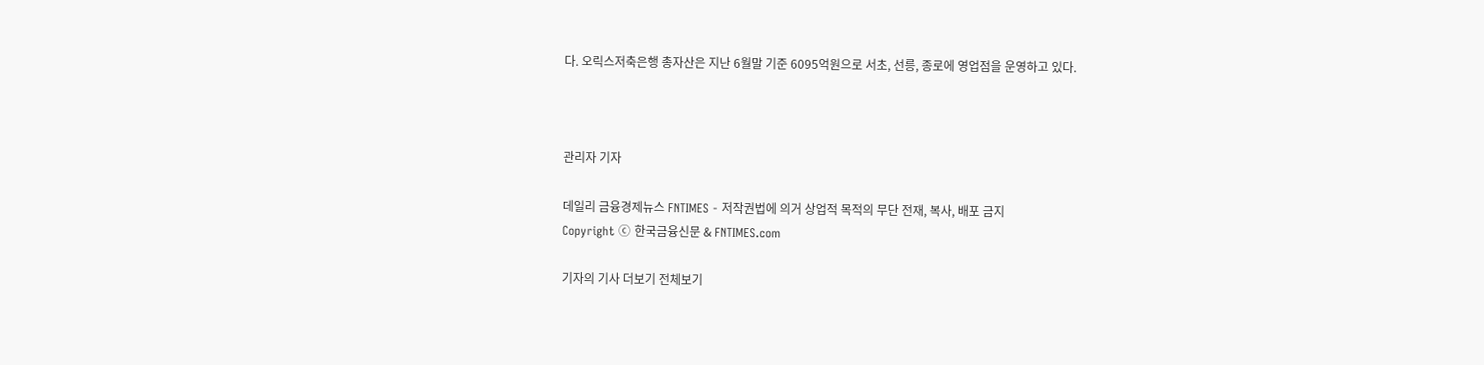다. 오릭스저축은행 총자산은 지난 6월말 기준 6095억원으로 서초, 선릉, 종로에 영업점을 운영하고 있다.



관리자 기자

데일리 금융경제뉴스 FNTIMES - 저작권법에 의거 상업적 목적의 무단 전재, 복사, 배포 금지
Copyright ⓒ 한국금융신문 & FNTIMES.com

기자의 기사 더보기 전체보기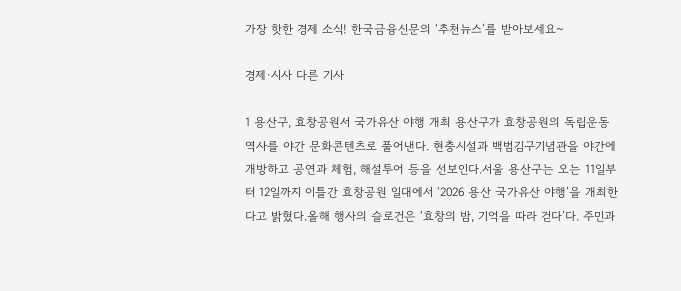가장 핫한 경제 소식! 한국금융신문의 ‘추천뉴스’를 받아보세요~

경제·시사 다른 기사

1 용산구, 효창공원서 국가유산 야행 개최 용산구가 효창공원의 독립운동 역사를 야간 문화콘텐츠로 풀어낸다. 현충시설과 백범김구기념관을 야간에 개방하고 공연과 체험, 해설투어 등을 선보인다.서울 용산구는 오는 11일부터 12일까지 이틀간 효창공원 일대에서 ‘2026 용산 국가유산 야행’을 개최한다고 밝혔다.올해 행사의 슬로건은 ‘효창의 밤, 기억을 따라 걷다’다. 주민과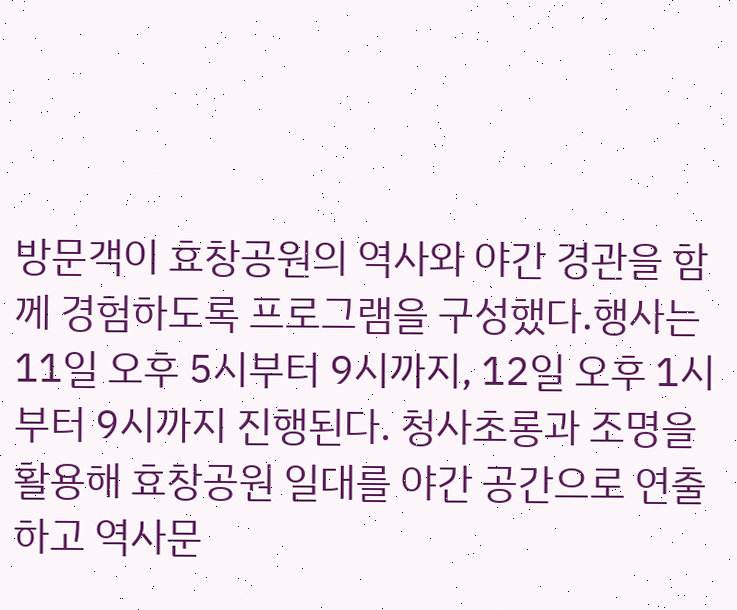방문객이 효창공원의 역사와 야간 경관을 함께 경험하도록 프로그램을 구성했다.행사는 11일 오후 5시부터 9시까지, 12일 오후 1시부터 9시까지 진행된다. 청사초롱과 조명을 활용해 효창공원 일대를 야간 공간으로 연출하고 역사문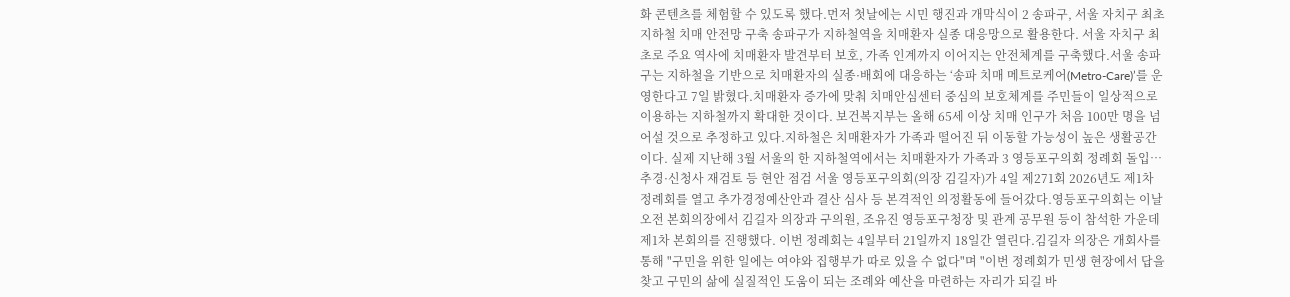화 콘텐츠를 체험할 수 있도록 했다.먼저 첫날에는 시민 행진과 개막식이 2 송파구, 서울 자치구 최초 지하철 치매 안전망 구축 송파구가 지하철역을 치매환자 실종 대응망으로 활용한다. 서울 자치구 최초로 주요 역사에 치매환자 발견부터 보호, 가족 인계까지 이어지는 안전체계를 구축했다.서울 송파구는 지하철을 기반으로 치매환자의 실종·배회에 대응하는 ‘송파 치매 메트로케어(Metro-Care)’를 운영한다고 7일 밝혔다.치매환자 증가에 맞춰 치매안심센터 중심의 보호체계를 주민들이 일상적으로 이용하는 지하철까지 확대한 것이다. 보건복지부는 올해 65세 이상 치매 인구가 처음 100만 명을 넘어설 것으로 추정하고 있다.지하철은 치매환자가 가족과 떨어진 뒤 이동할 가능성이 높은 생활공간이다. 실제 지난해 3월 서울의 한 지하철역에서는 치매환자가 가족과 3 영등포구의회 정례회 돌입…추경·신청사 재검토 등 현안 점검 서울 영등포구의회(의장 김길자)가 4일 제271회 2026년도 제1차 정례회를 열고 추가경정예산안과 결산 심사 등 본격적인 의정활동에 들어갔다.영등포구의회는 이날 오전 본회의장에서 김길자 의장과 구의원, 조유진 영등포구청장 및 관계 공무원 등이 참석한 가운데 제1차 본회의를 진행했다. 이번 정례회는 4일부터 21일까지 18일간 열린다.김길자 의장은 개회사를 통해 "구민을 위한 일에는 여야와 집행부가 따로 있을 수 없다"며 "이번 정례회가 민생 현장에서 답을 찾고 구민의 삶에 실질적인 도움이 되는 조례와 예산을 마련하는 자리가 되길 바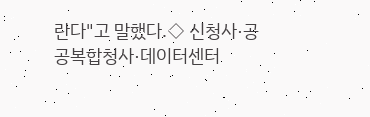란다"고 말했다.◇ 신청사·공공복합청사·데이터센터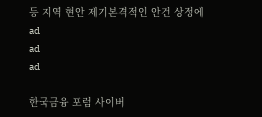등 지역 현안 제기본격적인 안건 상정에
ad
ad
ad

한국금융 포럼 사이버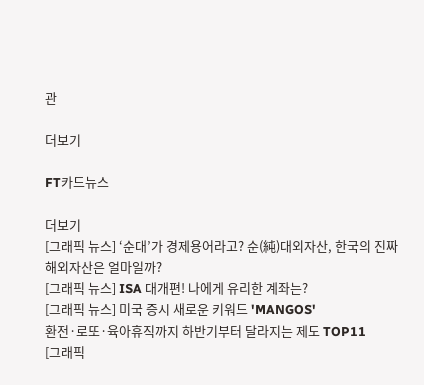관

더보기

FT카드뉴스

더보기
[그래픽 뉴스] ‘순대’가 경제용어라고? 순(純)대외자산, 한국의 진짜 해외자산은 얼마일까?
[그래픽 뉴스] ISA 대개편! 나에게 유리한 계좌는?
[그래픽 뉴스] 미국 증시 새로운 키워드 'MANGOS'
환전·로또·육아휴직까지 하반기부터 달라지는 제도 TOP11
[그래픽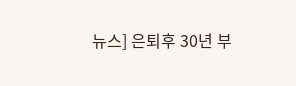뉴스] 은퇴후 30년 부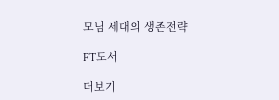모님 세대의 생존전략

FT도서

더보기